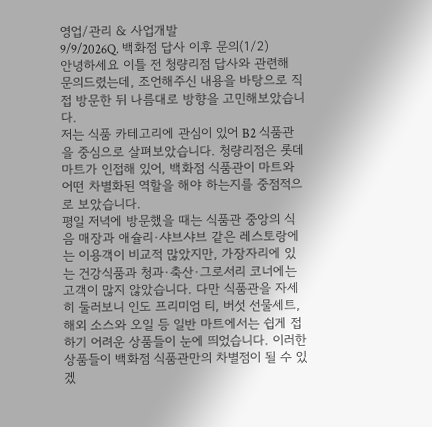영업/관리 & 사업개발
9/9/2026Q. 백화점 답사 이후 문의(1/2)
안녕하세요 이틀 전 청량리점 답사와 관련해 문의드렸는데, 조언해주신 내용을 바탕으로 직접 방문한 뒤 나름대로 방향을 고민해보았습니다.
저는 식품 카테고리에 관심이 있어 B2 식품관을 중심으로 살펴보았습니다. 청량리점은 롯데마트가 인접해 있어, 백화점 식품관이 마트와 어떤 차별화된 역할을 해야 하는지를 중점적으로 보았습니다.
평일 저녁에 방문했을 때는 식품관 중앙의 식음 매장과 애슐리·샤브샤브 같은 레스토랑에는 이용객이 비교적 많았지만, 가장자리에 있는 건강식품과 청과·축산·그로서리 코너에는 고객이 많지 않았습니다. 다만 식품관을 자세히 둘러보니 인도 프리미엄 티, 버섯 선물세트, 해외 소스와 오일 등 일반 마트에서는 쉽게 접하기 어려운 상품들이 눈에 띄었습니다. 이러한 상품들이 백화점 식품관만의 차별점이 될 수 있겠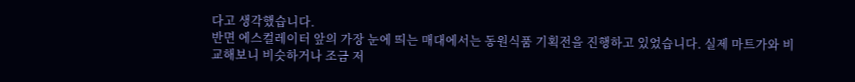다고 생각했습니다.
반면 에스컬레이터 앞의 가장 눈에 띄는 매대에서는 동원식품 기획전을 진행하고 있었습니다. 실제 마트가와 비교해보니 비슷하거나 조금 저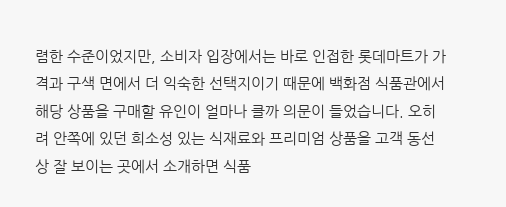렴한 수준이었지만, 소비자 입장에서는 바로 인접한 롯데마트가 가격과 구색 면에서 더 익숙한 선택지이기 때문에 백화점 식품관에서 해당 상품을 구매할 유인이 얼마나 클까 의문이 들었습니다. 오히려 안쪽에 있던 희소성 있는 식재료와 프리미엄 상품을 고객 동선상 잘 보이는 곳에서 소개하면 식품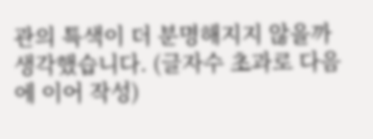관의 특색이 더 분명해지지 않을까 생각했습니다. (글자수 초과로 다음에 이어 작성)